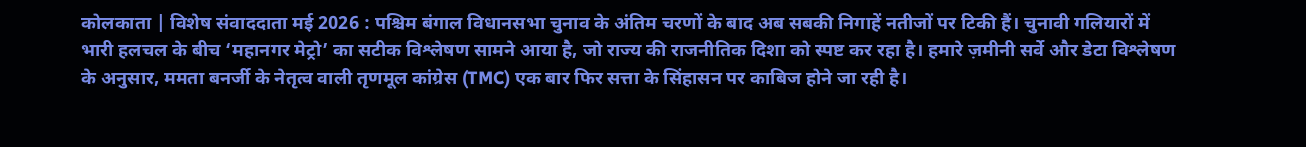कोलकाता | विशेष संवाददाता मई 2026 : पश्चिम बंगाल विधानसभा चुनाव के अंतिम चरणों के बाद अब सबकी निगाहें नतीजों पर टिकी हैं। चुनावी गलियारों में भारी हलचल के बीच ‘महानगर मेट्रो’ का सटीक विश्लेषण सामने आया है, जो राज्य की राजनीतिक दिशा को स्पष्ट कर रहा है। हमारे ज़मीनी सर्वे और डेटा विश्लेषण के अनुसार, ममता बनर्जी के नेतृत्व वाली तृणमूल कांग्रेस (TMC) एक बार फिर सत्ता के सिंहासन पर काबिज होने जा रही है।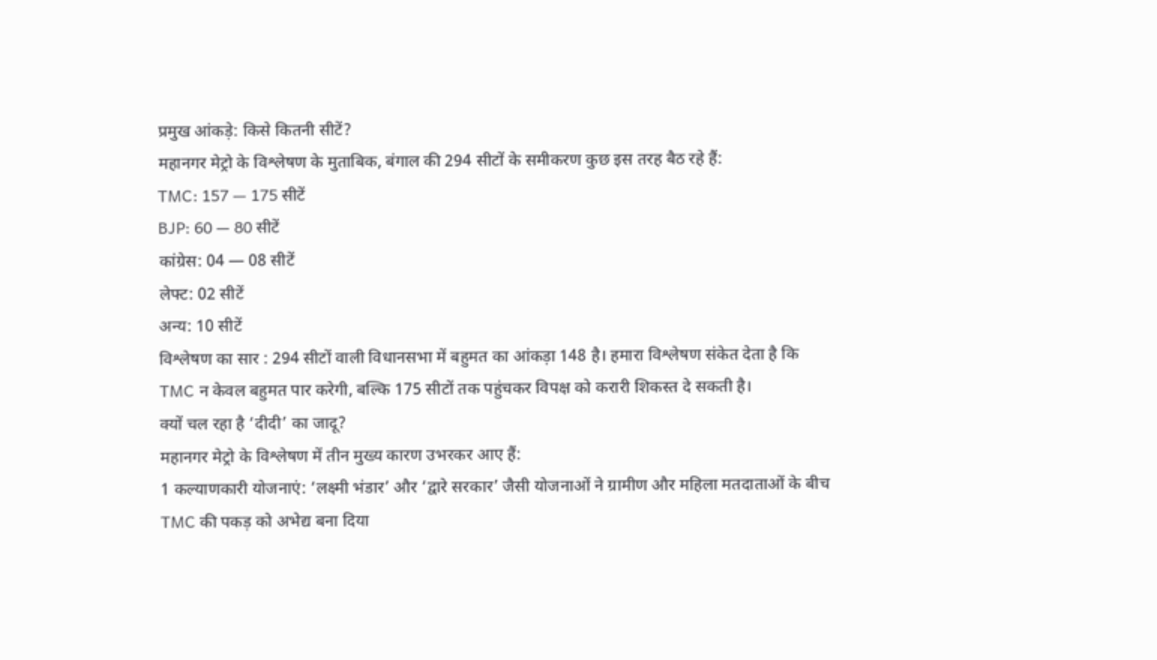प्रमुख आंकड़े: किसे कितनी सीटें?
महानगर मेट्रो के विश्लेषण के मुताबिक, बंगाल की 294 सीटों के समीकरण कुछ इस तरह बैठ रहे हैं:
TMC: 157 — 175 सीटें
BJP: 60 — 80 सीटें
कांग्रेस: 04 — 08 सीटें
लेफ्ट: 02 सीटें
अन्य: 10 सीटें
विश्लेषण का सार : 294 सीटों वाली विधानसभा में बहुमत का आंकड़ा 148 है। हमारा विश्लेषण संकेत देता है कि TMC न केवल बहुमत पार करेगी, बल्कि 175 सीटों तक पहुंचकर विपक्ष को करारी शिकस्त दे सकती है।
क्यों चल रहा है ‘दीदी’ का जादू?
महानगर मेट्रो के विश्लेषण में तीन मुख्य कारण उभरकर आए हैं:
1 कल्याणकारी योजनाएं: ‘लक्ष्मी भंडार’ और ‘द्वारे सरकार’ जैसी योजनाओं ने ग्रामीण और महिला मतदाताओं के बीच TMC की पकड़ को अभेद्य बना दिया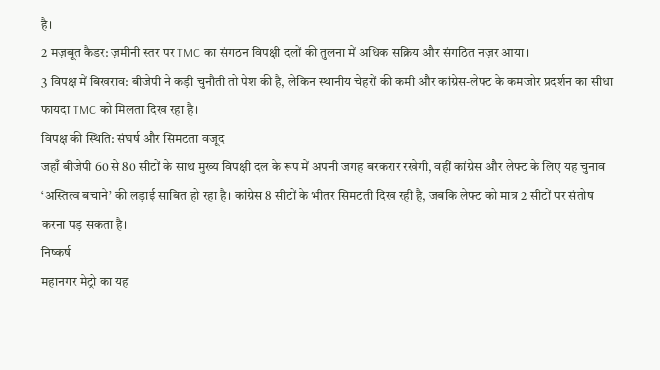है।
2 मज़बूत कैडर: ज़मीनी स्तर पर TMC का संगठन विपक्षी दलों की तुलना में अधिक सक्रिय और संगठित नज़र आया।
3 विपक्ष में बिखराव: बीजेपी ने कड़ी चुनौती तो पेश की है, लेकिन स्थानीय चेहरों की कमी और कांग्रेस-लेफ्ट के कमजोर प्रदर्शन का सीधा फायदा TMC को मिलता दिख रहा है।
विपक्ष की स्थिति: संघर्ष और सिमटता वजूद
जहाँ बीजेपी 60 से 80 सीटों के साथ मुख्य विपक्षी दल के रूप में अपनी जगह बरकरार रखेगी, वहीं कांग्रेस और लेफ्ट के लिए यह चुनाव ‘अस्तित्व बचाने’ की लड़ाई साबित हो रहा है। कांग्रेस 8 सीटों के भीतर सिमटती दिख रही है, जबकि लेफ्ट को मात्र 2 सीटों पर संतोष करना पड़ सकता है।
निष्कर्ष
महानगर मेट्रो का यह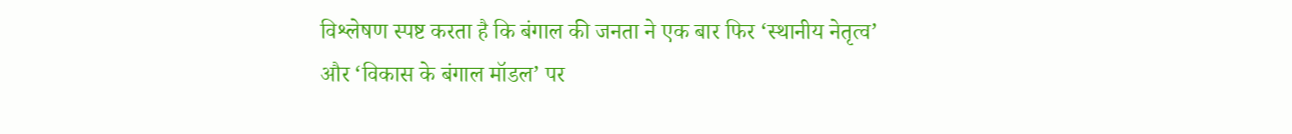विश्लेषण स्पष्ट करता है कि बंगाल की जनता ने एक बार फिर ‘स्थानीय नेतृत्व’ और ‘विकास के बंगाल मॉडल’ पर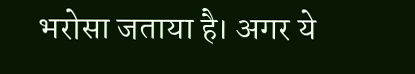भरोसा जताया है। अगर ये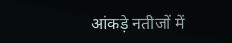आंकड़े नतीजों में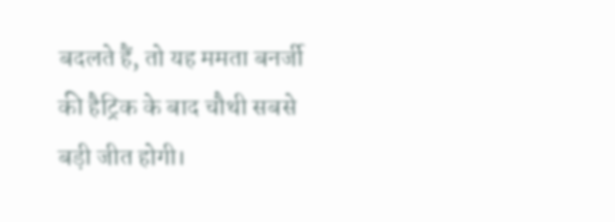बदलते हैं, तो यह ममता बनर्जी की हैट्रिक के बाद चौथी सबसे बड़ी जीत होगी।